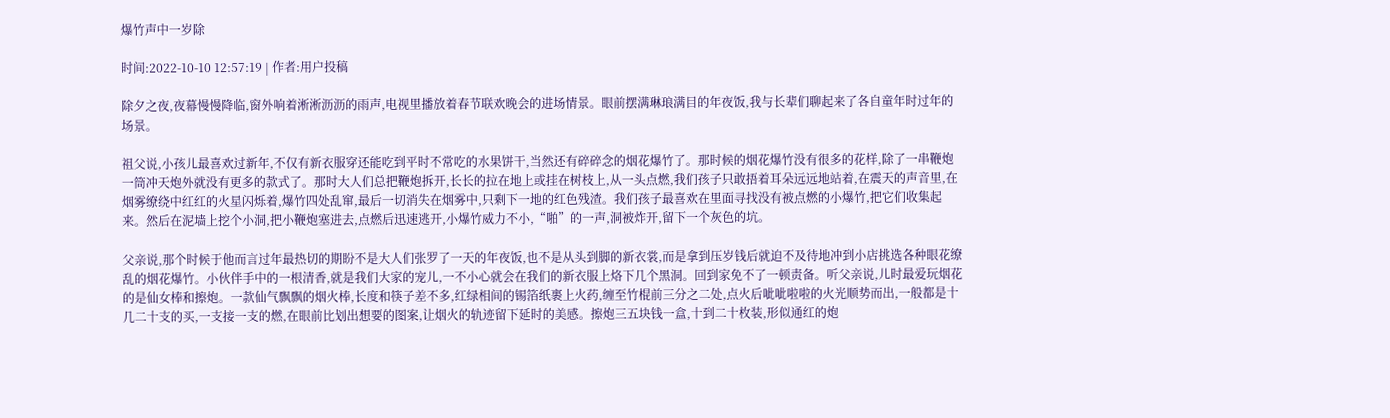爆竹声中一岁除

时间:2022-10-10 12:57:19 | 作者:用户投稿

除夕之夜,夜幕慢慢降临,窗外响着淅淅沥沥的雨声,电视里播放着春节联欢晚会的进场情景。眼前摆满琳琅满目的年夜饭,我与长辈们聊起来了各自童年时过年的场景。

祖父说,小孩儿最喜欢过新年,不仅有新衣服穿还能吃到平时不常吃的水果饼干,当然还有碎碎念的烟花爆竹了。那时候的烟花爆竹没有很多的花样,除了一串鞭炮一筒冲天炮外就没有更多的款式了。那时大人们总把鞭炮拆开,长长的拉在地上或挂在树枝上,从一头点燃,我们孩子只敢捂着耳朵远远地站着,在震天的声音里,在烟雾缭绕中红红的火星闪烁着,爆竹四处乱窜,最后一切消失在烟雾中,只剩下一地的红色残渣。我们孩子最喜欢在里面寻找没有被点燃的小爆竹,把它们收集起来。然后在泥墙上挖个小洞,把小鞭炮塞进去,点燃后迅速逃开,小爆竹威力不小,“啪”的一声,洞被炸开,留下一个灰色的坑。

父亲说,那个时候于他而言过年最热切的期盼不是大人们张罗了一天的年夜饭,也不是从头到脚的新衣裳,而是拿到压岁钱后就迫不及待地冲到小店挑选各种眼花缭乱的烟花爆竹。小伙伴手中的一根清香,就是我们大家的宠儿,一不小心就会在我们的新衣服上烙下几个黑洞。回到家免不了一顿责备。听父亲说,儿时最爱玩烟花的是仙女棒和擦炮。一款仙气飘飘的烟火棒,长度和筷子差不多,红绿相间的锡箔纸裹上火药,缠至竹棍前三分之二处,点火后呲呲啦啦的火光顺势而出,一般都是十几二十支的买,一支接一支的燃,在眼前比划出想要的图案,让烟火的轨迹留下延时的美感。擦炮三五块钱一盒,十到二十枚装,形似通红的炮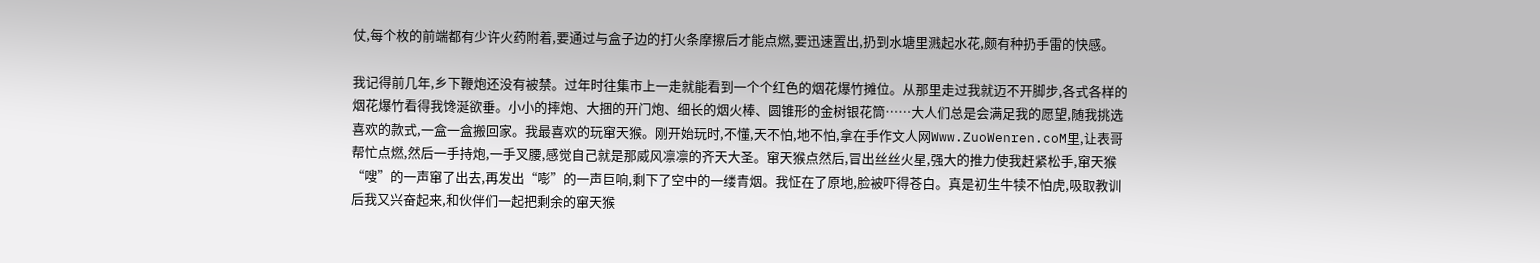仗,每个枚的前端都有少许火药附着,要通过与盒子边的打火条摩擦后才能点燃,要迅速置出,扔到水塘里溅起水花,颇有种扔手雷的快感。

我记得前几年,乡下鞭炮还没有被禁。过年时往集市上一走就能看到一个个红色的烟花爆竹摊位。从那里走过我就迈不开脚步,各式各样的烟花爆竹看得我馋涎欲垂。小小的摔炮、大捆的开门炮、细长的烟火棒、圆锥形的金树银花筒……大人们总是会满足我的愿望,随我挑选喜欢的款式,一盒一盒搬回家。我最喜欢的玩窜天猴。刚开始玩时,不懂,天不怕,地不怕,拿在手作文人网Www.ZuoWenren.coM里,让表哥帮忙点燃,然后一手持炮,一手叉腰,感觉自己就是那威风凛凛的齐天大圣。窜天猴点然后,冒出丝丝火星,强大的推力使我赶紧松手,窜天猴“嗖”的一声窜了出去,再发出“嘭”的一声巨响,剩下了空中的一缕青烟。我怔在了原地,脸被吓得苍白。真是初生牛犊不怕虎,吸取教训后我又兴奋起来,和伙伴们一起把剩余的窜天猴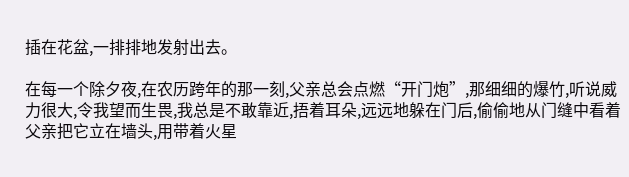插在花盆,一排排地发射出去。

在每一个除夕夜,在农历跨年的那一刻,父亲总会点燃“开门炮”,那细细的爆竹,听说威力很大,令我望而生畏,我总是不敢靠近,捂着耳朵,远远地躲在门后,偷偷地从门缝中看着父亲把它立在墙头,用带着火星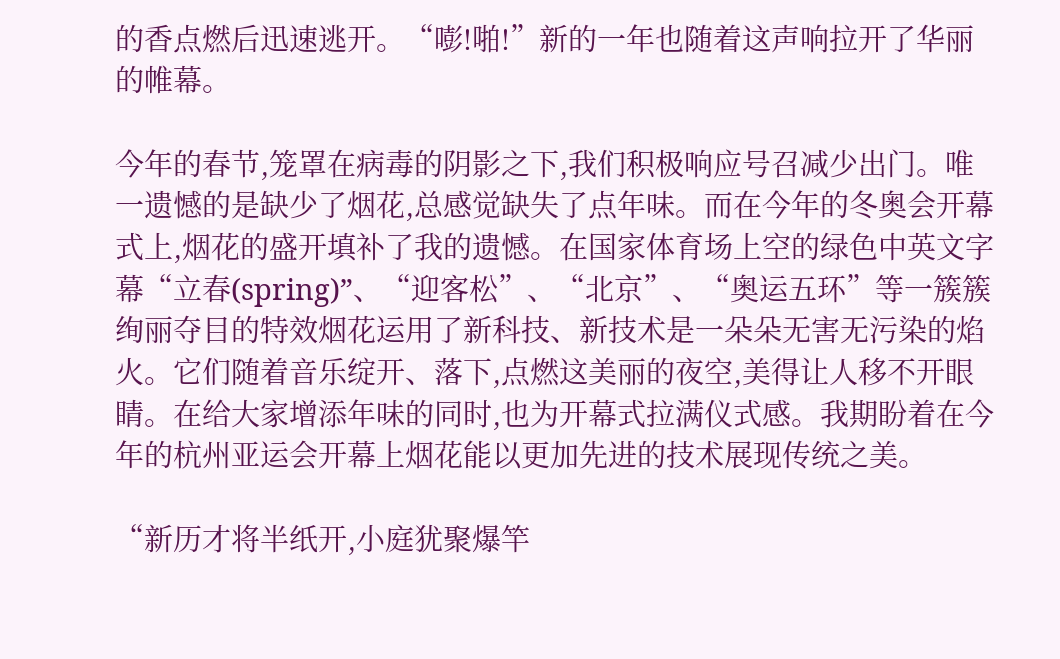的香点燃后迅速逃开。“嘭!啪!”新的一年也随着这声响拉开了华丽的帷幕。

今年的春节,笼罩在病毒的阴影之下,我们积极响应号召减少出门。唯一遗憾的是缺少了烟花,总感觉缺失了点年味。而在今年的冬奥会开幕式上,烟花的盛开填补了我的遗憾。在国家体育场上空的绿色中英文字幕“立春(spring)”、“迎客松”、“北京”、“奥运五环”等一簇簇绚丽夺目的特效烟花运用了新科技、新技术是一朵朵无害无污染的焰火。它们随着音乐绽开、落下,点燃这美丽的夜空,美得让人移不开眼睛。在给大家增添年味的同时,也为开幕式拉满仪式感。我期盼着在今年的杭州亚运会开幕上烟花能以更加先进的技术展现传统之美。

“新历才将半纸开,小庭犹聚爆竿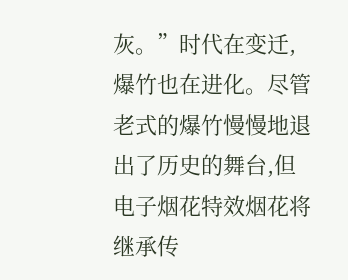灰。”时代在变迁,爆竹也在进化。尽管老式的爆竹慢慢地退出了历史的舞台,但电子烟花特效烟花将继承传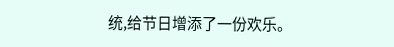统,给节日增添了一份欢乐。